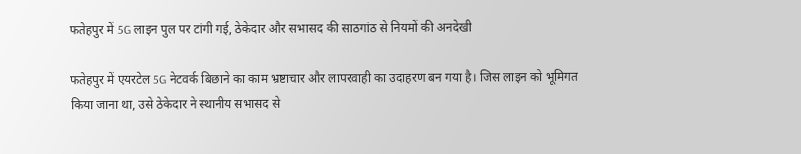फतेहपुर में 5G लाइन पुल पर टांगी गई, ठेकेदार और सभासद की साठगांठ से नियमों की अनदेखी

फतेहपुर में एयरटेल 5G नेटवर्क बिछाने का काम भ्रष्टाचार और लापरवाही का उदाहरण बन गया है। जिस लाइन को भूमिगत किया जाना था, उसे ठेकेदार ने स्थानीय सभासद से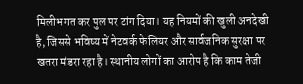मिलीभगत कर पुल पर टांग दिया। यह नियमों की खुली अनदेखी है, जिससे भविष्य में नेटवर्क फेलियर और सार्वजनिक सुरक्षा पर खतरा मंडरा रहा है। स्थानीय लोगों का आरोप है कि काम तेजी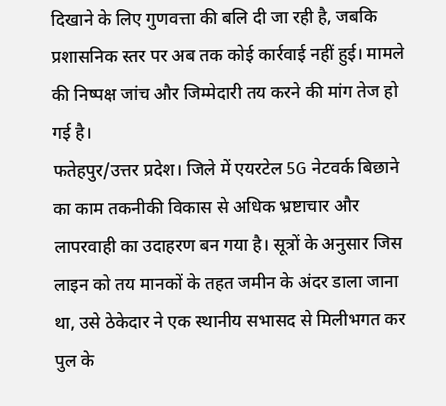दिखाने के लिए गुणवत्ता की बलि दी जा रही है, जबकि प्रशासनिक स्तर पर अब तक कोई कार्रवाई नहीं हुई। मामले की निष्पक्ष जांच और जिम्मेदारी तय करने की मांग तेज हो गई है।
फतेहपुर/उत्तर प्रदेश। जिले में एयरटेल 5G नेटवर्क बिछाने का काम तकनीकी विकास से अधिक भ्रष्टाचार और लापरवाही का उदाहरण बन गया है। सूत्रों के अनुसार जिस लाइन को तय मानकों के तहत जमीन के अंदर डाला जाना था, उसे ठेकेदार ने एक स्थानीय सभासद से मिलीभगत कर पुल के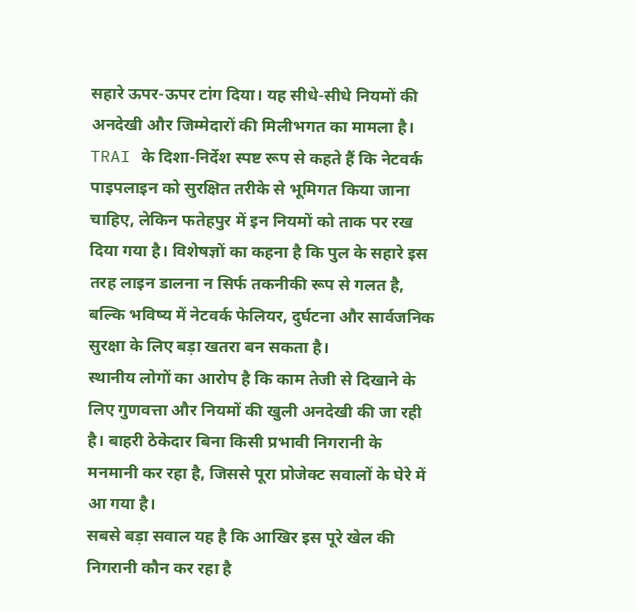सहारे ऊपर-ऊपर टांग दिया। यह सीधे-सीधे नियमों की अनदेखी और जिम्मेदारों की मिलीभगत का मामला है।
TRAI के दिशा-निर्देश स्पष्ट रूप से कहते हैं कि नेटवर्क पाइपलाइन को सुरक्षित तरीके से भूमिगत किया जाना चाहिए, लेकिन फतेहपुर में इन नियमों को ताक पर रख दिया गया है। विशेषज्ञों का कहना है कि पुल के सहारे इस तरह लाइन डालना न सिर्फ तकनीकी रूप से गलत है, बल्कि भविष्य में नेटवर्क फेलियर, दुर्घटना और सार्वजनिक सुरक्षा के लिए बड़ा खतरा बन सकता है।
स्थानीय लोगों का आरोप है कि काम तेजी से दिखाने के लिए गुणवत्ता और नियमों की खुली अनदेखी की जा रही है। बाहरी ठेकेदार बिना किसी प्रभावी निगरानी के मनमानी कर रहा है, जिससे पूरा प्रोजेक्ट सवालों के घेरे में आ गया है।
सबसे बड़ा सवाल यह है कि आखिर इस पूरे खेल की निगरानी कौन कर रहा है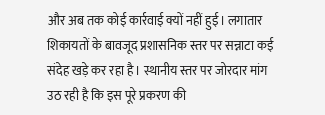और अब तक कोई कार्रवाई क्यों नहीं हुई। लगातार शिकायतों के बावजूद प्रशासनिक स्तर पर सन्नाटा कई संदेह खड़े कर रहा है। स्थानीय स्तर पर जोरदार मांग उठ रही है कि इस पूरे प्रकरण की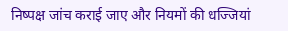निष्पक्ष जांच कराई जाए और नियमों की धज्जियां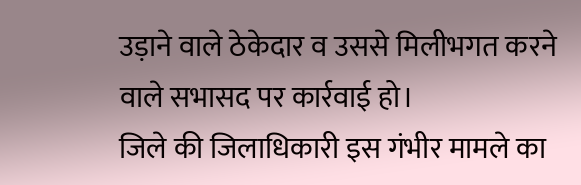उड़ाने वाले ठेकेदार व उससे मिलीभगत करने वाले सभासद पर कार्रवाई हो।
जिले की जिलाधिकारी इस गंभीर मामले का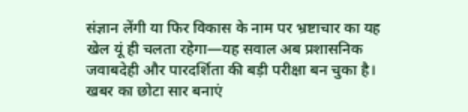संज्ञान लेंगी या फिर विकास के नाम पर भ्रष्टाचार का यह खेल यूं ही चलता रहेगा—यह सवाल अब प्रशासनिक जवाबदेही और पारदर्शिता की बड़ी परीक्षा बन चुका है।
खबर का छोटा सार बनाएं